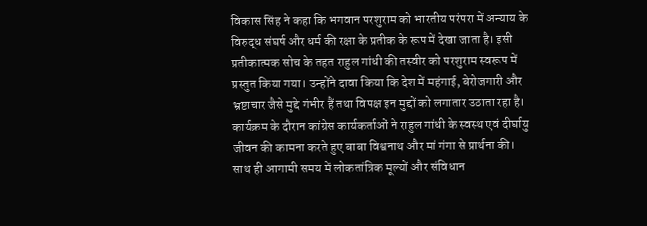विकास सिंह ने कहा कि भगवान परशुराम को भारतीय परंपरा में अन्याय के विरुद्ध संघर्ष और धर्म की रक्षा के प्रतीक के रूप में देखा जाता है। इसी प्रतीकात्मक सोच के तहत राहुल गांधी की तस्वीर को परशुराम स्वरूप में प्रस्तुत किया गया। उन्होंने दावा किया कि देश में महंगाई, बेरोजगारी और भ्रष्टाचार जैसे मुद्दे गंभीर हैं तथा विपक्ष इन मुद्दों को लगातार उठाता रहा है।
कार्यक्रम के दौरान कांग्रेस कार्यकर्ताओं ने राहुल गांधी के स्वस्थ एवं दीर्घायु जीवन की कामना करते हुए बाबा विश्वनाथ और मां गंगा से प्रार्थना की। साथ ही आगामी समय में लोकतांत्रिक मूल्यों और संविधान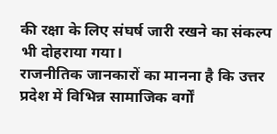की रक्षा के लिए संघर्ष जारी रखने का संकल्प भी दोहराया गया।
राजनीतिक जानकारों का मानना है कि उत्तर प्रदेश में विभिन्न सामाजिक वर्गों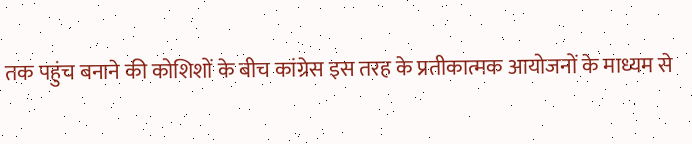तक पहुंच बनाने की कोशिशों के बीच कांग्रेस इस तरह के प्रतीकात्मक आयोजनों के माध्यम से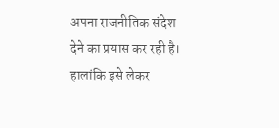अपना राजनीतिक संदेश देने का प्रयास कर रही है। हालांकि इसे लेकर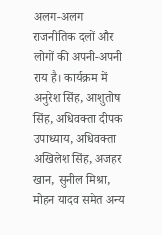अलग-अलग राजनीतिक दलों और लोगों की अपनी-अपनी राय है। कार्यक्रम में अनुरेश सिंह, आशुतोष सिंह, अधिवक्ता दीपक उपाध्याय, अधिवक्ता अखिलेश सिंह, अजहर खान, सुनील मिश्रा, मोहन यादव समेत अन्य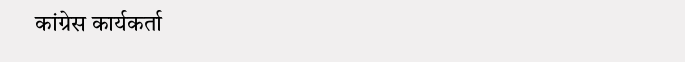कांग्रेस कार्यकर्ता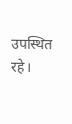उपस्थित रहे।